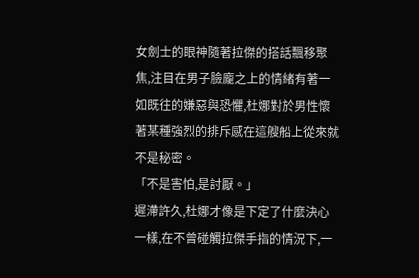女劍士的眼神隨著拉傑的搭話飄移聚焦,注目在男子臉龐之上的情緒有著一如既往的嫌惡與恐懼,杜娜對於男性懷著某種強烈的排斥感在這艘船上從來就不是秘密。
「不是害怕,是討厭。」
遲滯許久,杜娜才像是下定了什麼決心一樣,在不曾碰觸拉傑手指的情況下,一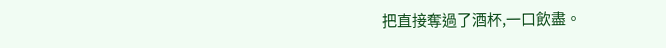把直接奪過了酒杯,一口飲盡。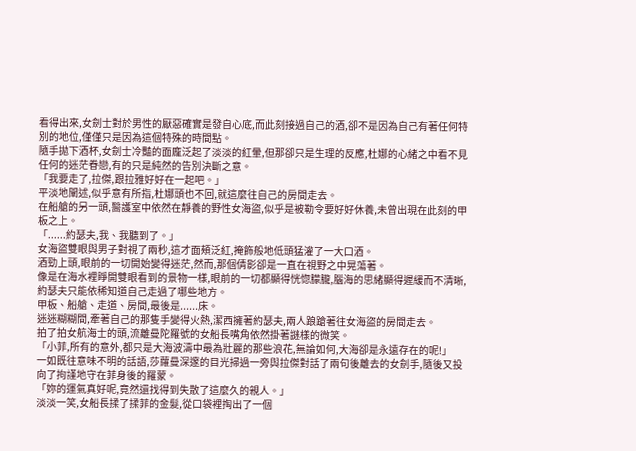看得出來,女劍士對於男性的厭惡確實是發自心底,而此刻接過自己的酒,卻不是因為自己有著任何特別的地位,僅僅只是因為這個特殊的時間點。
隨手拋下酒杯,女劍士冷豔的面龐泛起了淡淡的紅暈,但那卻只是生理的反應,杜娜的心緒之中看不見任何的迷茫眷戀,有的只是純然的告別決斷之意。
「我要走了,拉傑,跟拉雅好好在一起吧。」
平淡地闡述,似乎意有所指,杜娜頭也不回,就這麼往自己的房間走去。
在船艙的另一頭,醫護室中依然在靜養的野性女海盜,似乎是被勒令要好好休養,未曾出現在此刻的甲板之上。
「......約瑟夫,我、我聽到了。」
女海盜雙眼與男子對視了兩秒,這才面頰泛紅,掩飾般地低頭猛灌了一大口酒。
酒勁上頭,眼前的一切開始變得迷茫,然而,那個倩影卻是一直在視野之中晃蕩著。
像是在海水裡睜開雙眼看到的景物一樣,眼前的一切都顯得恍惚朦朧,腦海的思緒顯得遲緩而不清晰,約瑟夫只能依稀知道自己走過了哪些地方。
甲板、船艙、走道、房間,最後是......床。
迷迷糊糊間,牽著自己的那隻手變得火熱,潔西擁著約瑟夫,兩人踉蹌著往女海盜的房間走去。
拍了拍女航海士的頭,流離曼陀羅號的女船長嘴角依然掛著謎樣的微笑。
「小菲,所有的意外,都只是大海波濤中最為壯麗的那些浪花,無論如何,大海卻是永遠存在的呢!」
一如既往意味不明的話語,莎蘿曼深邃的目光掃過一旁與拉傑對話了兩句後離去的女劍手,隨後又投向了拘謹地守在菲身後的羅蒙。
「妳的運氣真好呢,竟然還找得到失散了這麼久的親人。」
淡淡一笑,女船長揉了揉菲的金髮,從口袋裡掏出了一個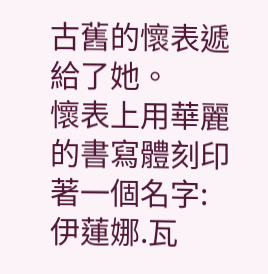古舊的懷表遞給了她。
懷表上用華麗的書寫體刻印著一個名字:伊蓮娜.瓦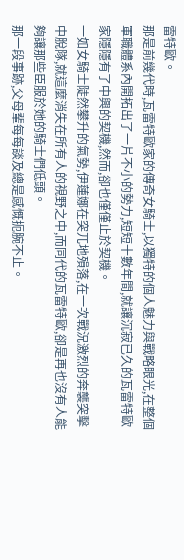雷特歐。
那是前幾代時,瓦雷特歐家的傳奇女騎士,以獨特的個人魅力與戰略眼光,在整個軍職體系內開拓出了一片不小的勢力,短短十數年間,就讓沉寂已久的瓦雷特歐家隱隱有了中興的契機,然而,卻也僅僅止於契機。
一如女騎士陡然攀升的氣勢,伊蓮娜在突兀地殞落,在一次戰況激烈的奔襲突擊中脫隊,就這麼消失在所有人的視野之中,而同代的瓦雷特歐,卻是再也沒有人能夠讓那些臣服於她的騎士們低頭。
那一段事跡,父母輩每每談及總是感慨扼腕不止。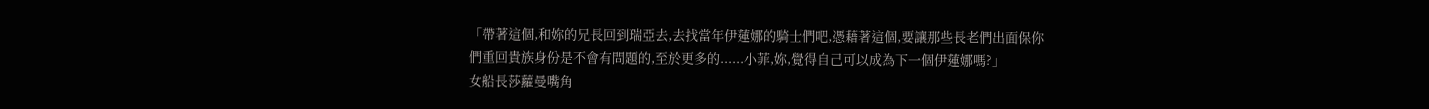「帶著這個,和妳的兄長回到瑞亞去,去找當年伊蓮娜的騎士們吧,憑藉著這個,要讓那些長老們出面保你們重回貴族身份是不會有問題的,至於更多的......小菲,妳,覺得自己可以成為下一個伊蓮娜嗎?」
女船長莎蘿曼嘴角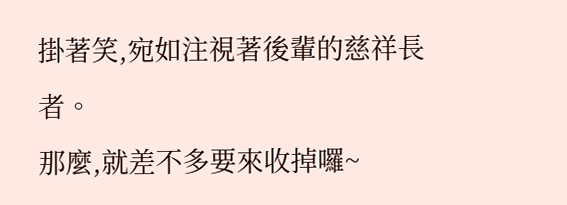掛著笑,宛如注視著後輩的慈祥長者。
那麼,就差不多要來收掉囉~